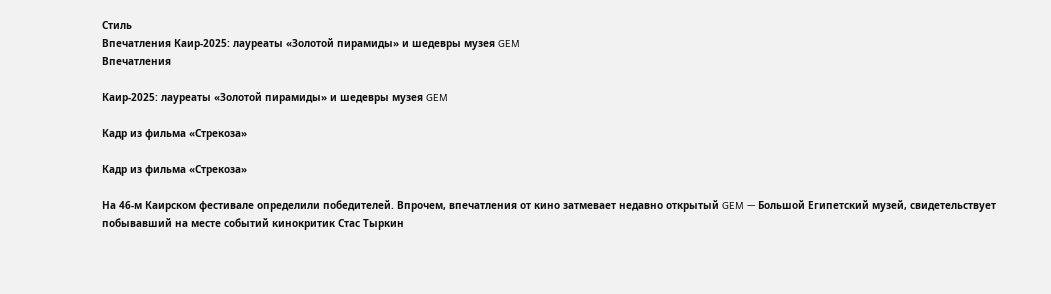Стиль
Впечатления Каир-2025: лауреаты «Золотой пирамиды» и шедевры музея GEM
Впечатления

Каир-2025: лауреаты «Золотой пирамиды» и шедевры музея GEM

Кадр из фильма «Стрекоза»

Кадр из фильма «Стрекоза»

На 46-м Каирском фестивале определили победителей. Впрочем, впечатления от кино затмевает недавно открытый GEM — Большой Египетский музей, свидетельствует побывавший на месте событий кинокритик Стас Тыркин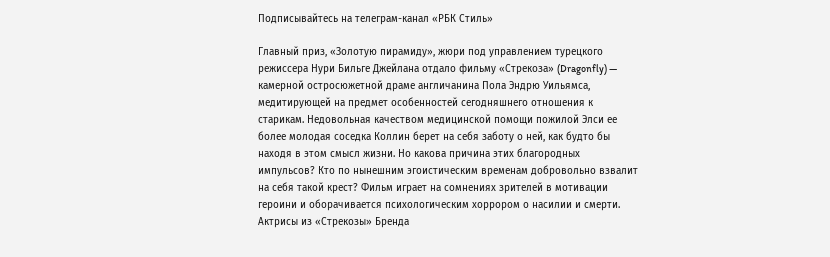Подписывайтесь на телеграм-канал «РБК Стиль»

Главный приз, «Золотую пирамиду», жюри под управлением турецкого режиссера Нури Бильге Джейлана отдало фильму «Стрекоза» (Dragonfly) — камерной остросюжетной драме англичанина Пола Эндрю Уильямса, медитирующей на предмет особенностей сегодняшнего отношения к старикам. Недовольная качеством медицинской помощи пожилой Элси ее более молодая соседка Коллин берет на себя заботу о ней, как будто бы находя в этом смысл жизни. Но какова причина этих благородных импульсов? Кто по нынешним эгоистическим временам добровольно взвалит на себя такой крест? Фильм играет на сомнениях зрителей в мотивации героини и оборачивается психологическим хоррором о насилии и смерти. Актрисы из «Стрекозы» Бренда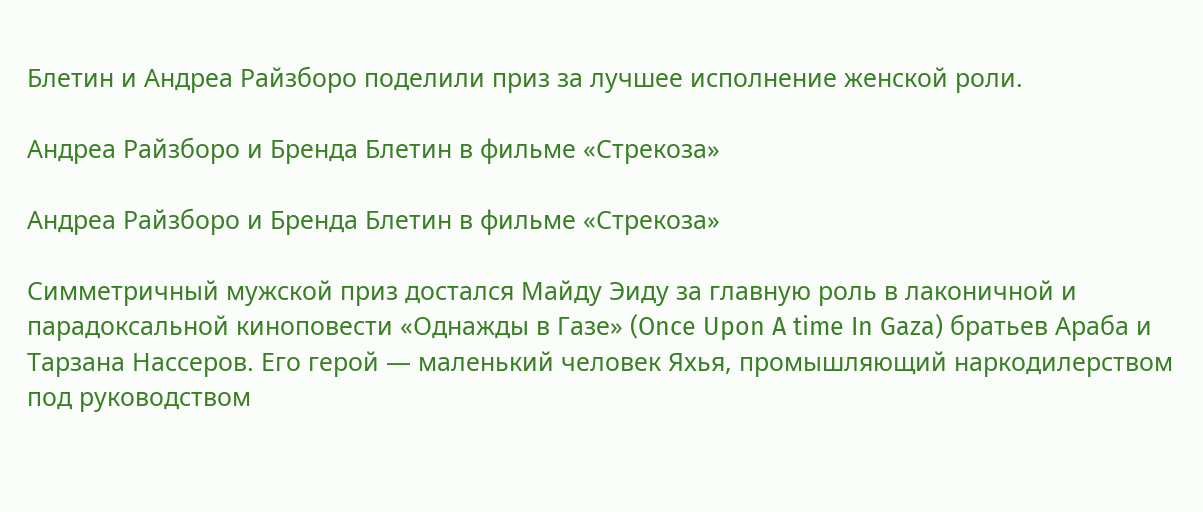Блетин и Андреа Райзборо поделили приз за лучшее исполнение женской роли.

Андреа Райзборо и Бренда Блетин в фильме «Стрекоза»

Андреа Райзборо и Бренда Блетин в фильме «Стрекоза»

Симметричный мужской приз достался Майду Эиду за главную роль в лаконичной и парадоксальной киноповести «Однажды в Газе» (Once Upon A time In Gaza) братьев Араба и Тарзана Нассеров. Его герой — маленький человек Яхья, промышляющий наркодилерством под руководством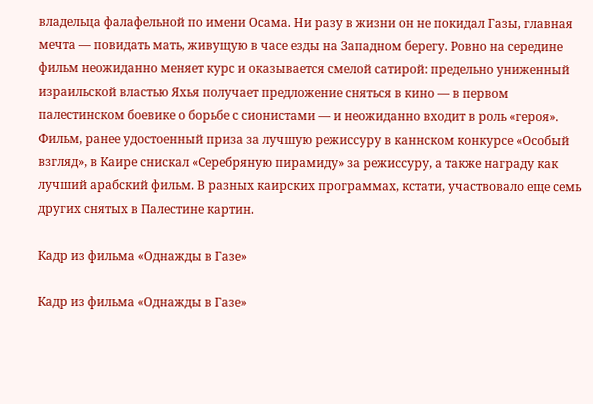владельца фалафельной по имени Осама. Ни разу в жизни он не покидал Газы, главная мечта — повидать мать, живущую в часе езды на Западном берегу. Ровно на середине фильм неожиданно меняет курс и оказывается смелой сатирой: предельно униженный израильской властью Яхья получает предложение сняться в кино — в первом палестинском боевике о борьбе с сионистами — и неожиданно входит в роль «героя». Фильм, ранее удостоенный приза за лучшую режиссуру в каннском конкурсе «Особый взгляд», в Каире снискал «Серебряную пирамиду» за режиссуру, а также награду как лучший арабский фильм. В разных каирских программах, кстати, участвовало еще семь других снятых в Палестине картин.

Кадр из фильма «Однажды в Газе»

Кадр из фильма «Однажды в Газе»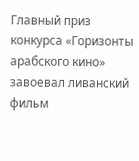Главный приз конкурса «Горизонты арабского кино» завоевал ливанский фильм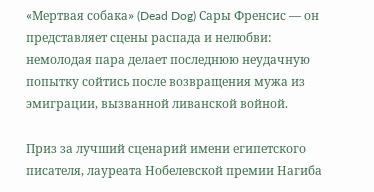«Мертвая собака» (Dead Dog) Сары Френсис — он представляет сцены распада и нелюбви: немолодая пара делает последнюю неудачную попытку сойтись после возвращения мужа из эмиграции, вызванной ливанской войной.

Приз за лучший сценарий имени египетского писателя, лауреата Нобелевской премии Нагиба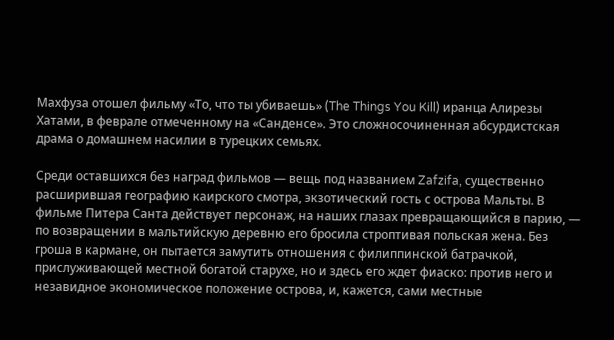Махфуза отошел фильму «То, что ты убиваешь» (The Things You Kill) иранца Алирезы Хатами, в феврале отмеченному на «Санденсе». Это сложносочиненная абсурдистская драма о домашнем насилии в турецких семьях.

Среди оставшихся без наград фильмов — вещь под названием Zafzifa, существенно расширившая географию каирского смотра, экзотический гость с острова Мальты. В фильме Питера Санта действует персонаж, на наших глазах превращающийся в парию, — по возвращении в мальтийскую деревню его бросила строптивая польская жена. Без гроша в кармане, он пытается замутить отношения с филиппинской батрачкой, прислуживающей местной богатой старухе, но и здесь его ждет фиаско: против него и незавидное экономическое положение острова, и, кажется, сами местные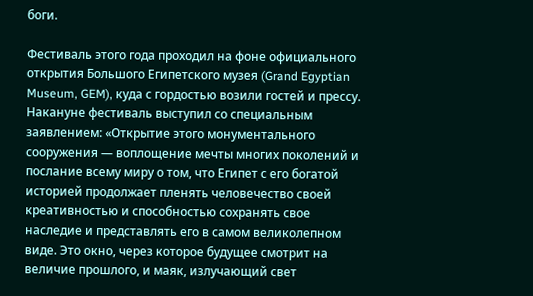боги.

Фестиваль этого года проходил на фоне официального открытия Большого Египетского музея (Grand Egyptian Museum, GEM), куда с гордостью возили гостей и прессу. Накануне фестиваль выступил со специальным заявлением: «Открытие этого монументального сооружения — воплощение мечты многих поколений и послание всему миру о том, что Египет с его богатой историей продолжает пленять человечество своей креативностью и способностью сохранять свое наследие и представлять его в самом великолепном виде. Это окно, через которое будущее смотрит на величие прошлого, и маяк, излучающий свет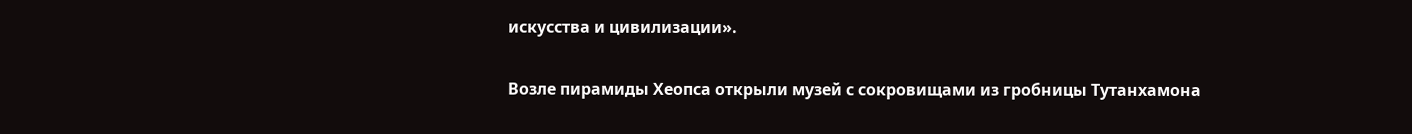искусства и цивилизации».

Возле пирамиды Хеопса открыли музей с сокровищами из гробницы Тутанхамона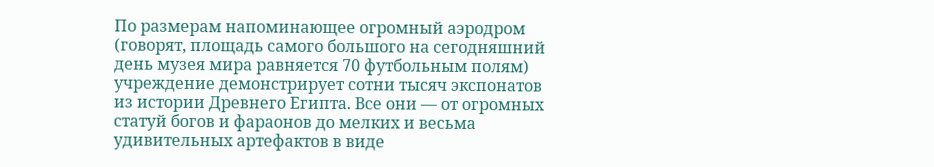По размерам напоминающее огромный аэродром (говорят, площадь самого большого на сегодняшний день музея мира равняется 70 футбольным полям) учреждение демонстрирует сотни тысяч экспонатов из истории Древнего Египта. Все они — от огромных статуй богов и фараонов до мелких и весьма удивительных артефактов в виде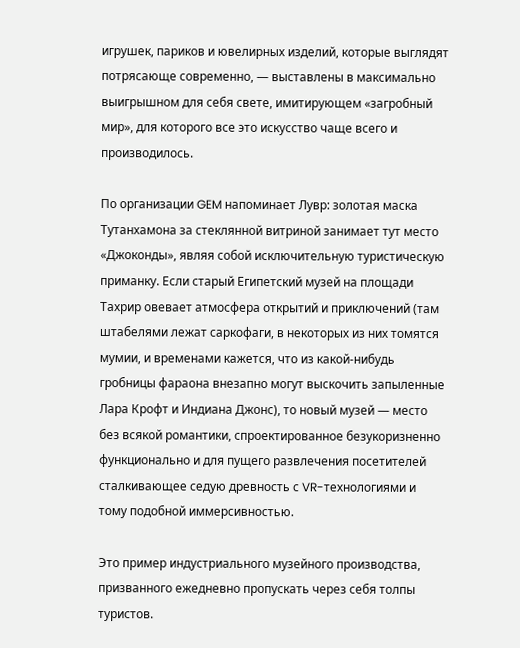игрушек, париков и ювелирных изделий, которые выглядят потрясающе современно, — выставлены в максимально выигрышном для себя свете, имитирующем «загробный мир», для которого все это искусство чаще всего и производилось.

По организации GEM напоминает Лувр: золотая маска Тутанхамона за стеклянной витриной занимает тут место «Джоконды», являя собой исключительную туристическую приманку. Если старый Египетский музей на площади Тахрир овевает атмосфера открытий и приключений (там штабелями лежат саркофаги, в некоторых из них томятся мумии, и временами кажется, что из какой-нибудь гробницы фараона внезапно могут выскочить запыленные Лара Крофт и Индиана Джонс), то новый музей — место без всякой романтики, спроектированное безукоризненно функционально и для пущего развлечения посетителей сталкивающее седую древность с VR-технологиями и тому подобной иммерсивностью.

Это пример индустриального музейного производства, призванного ежедневно пропускать через себя толпы туристов.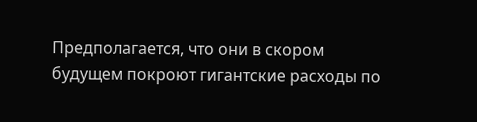Предполагается, что они в скором будущем покроют гигантские расходы по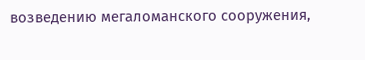возведению мегаломанского сооружения,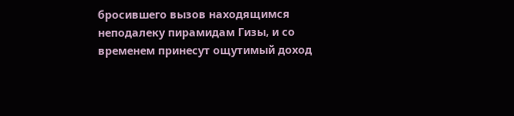бросившего вызов находящимся неподалеку пирамидам Гизы, и со временем принесут ощутимый доход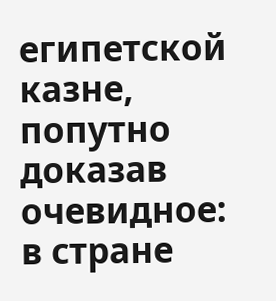египетской казне, попутно доказав очевидное: в стране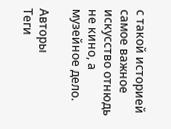с такой историей самое важное искусство отнюдь не кино, а музейное дело.

Авторы
Теги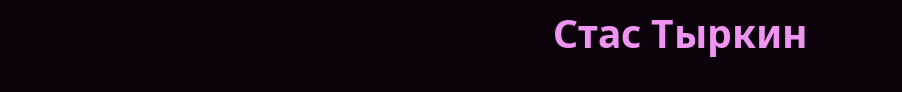Стас Тыркин